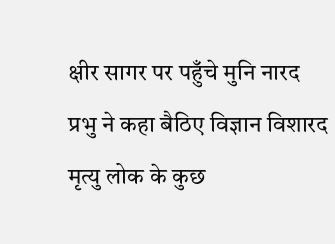क्षीर सागर पर पहुँचे मुनि नारद
प्रभु ने कहा बैठिए विज्ञान विशारद
मृत्यु लोक के कुछ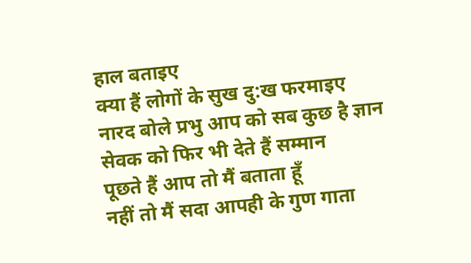हाल बताइए
क्या हैं लोगों के सुख दु:ख फरमाइए
नारद बोले प्रभु आप को सब कुछ है ज्ञान
सेवक को फिर भी देते हैं सम्मान
पूछते हैं आप तो मैं बताता हूँ
नहीं तो मैं सदा आपही के गुण गाता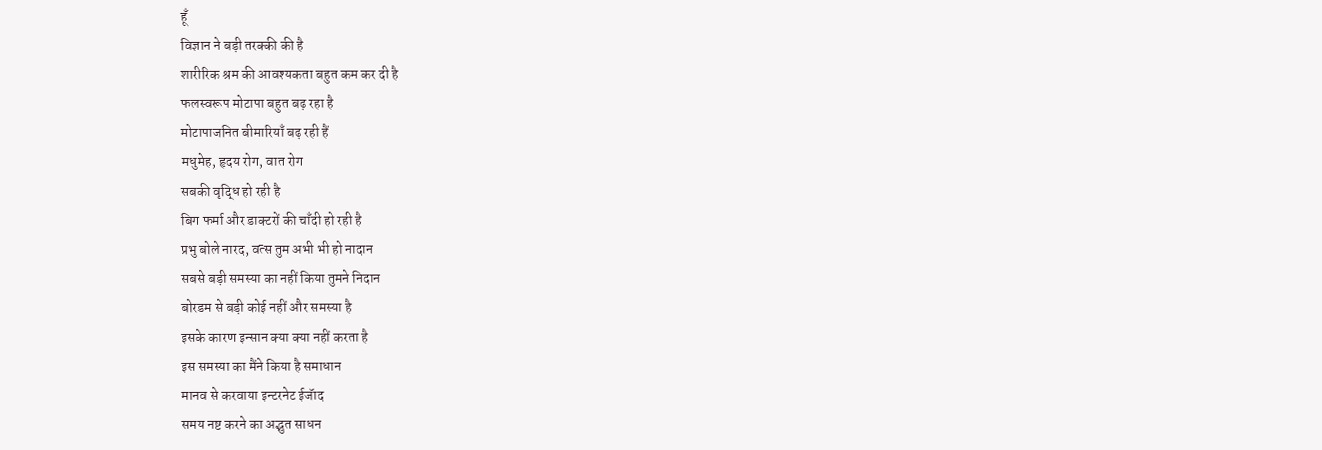हूँ
विज्ञान ने बड़ी तरक्की की है
शारीरिक श्रम की आवश्यकता बहुत कम कर दी है
फलस्वरूप मोटापा बहुत बढ़ रहा है
मोटापाजनित बीमारियाँ बढ़ रही हैं
मधुमेह, हृदय रोग, वात रोग
सबकी वृद्धि हो रही है
बिग फर्मा और डाक्टरों की चाँदी हो रही है
प्रभु बोले नारद, वत्स तुम अभी भी हो नादान
सबसे बड़ी समस्या का नहीं किया तुमने निदान
बोरडम से बड़ी कोई नहीं और समस्या है
इसके कारण इन्सान क्या क्या नहीं करता है
इस समस्या का मैंने किया है समाधान
मानव से करवाया इन्टरनेट ईजॅाद
समय नष्ट करने का अद्भुत साधन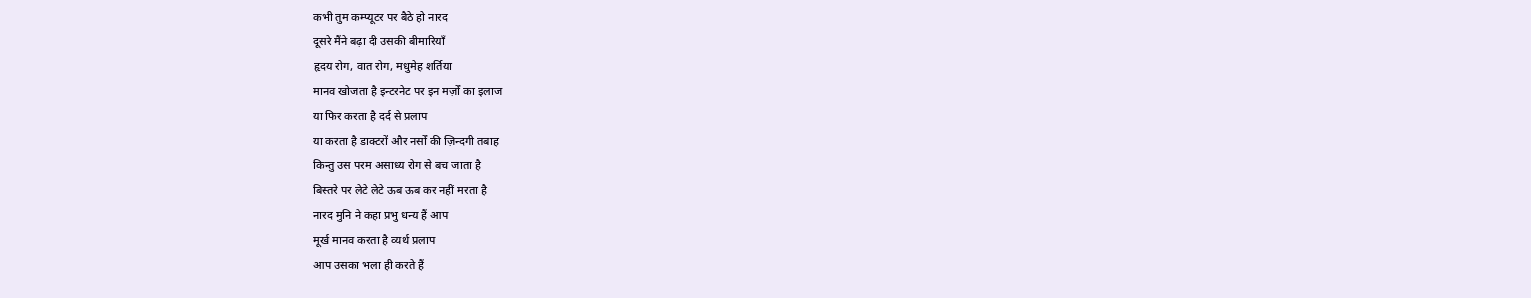कभी तुम कम्प्यूटर पर बैठे हो नारद
दूसरे मैंने बढ़ा दी उसकी बीमारियाँ
हृदय रोग, वात रोग, मधुमेह शर्तिया
मानव खोजता है इन्टरनेट पर इन मर्ज़ों का इलाज
या फिर करता है दर्द से प्रलाप
या करता है डाक्टरों और नर्सों की ज़िन्दगी तबाह
किन्तु उस परम असाध्य रोग से बच जाता है
बिस्तरे पर लेटे लेटे ऊब ऊब कर नहीं मरता है
नारद मुनि ने कहा प्रभु धन्य हैं आप
मूर्ख मानव करता है व्यर्थ प्रलाप
आप उसका भला ही करते हैं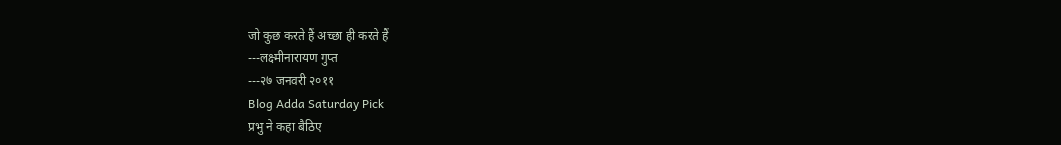जो कुछ करते हैं अच्छा ही करते हैं
---लक्ष्मीनारायण गुप्त
---२७ जनवरी २०११
Blog Adda Saturday Pick
प्रभु ने कहा बैठिए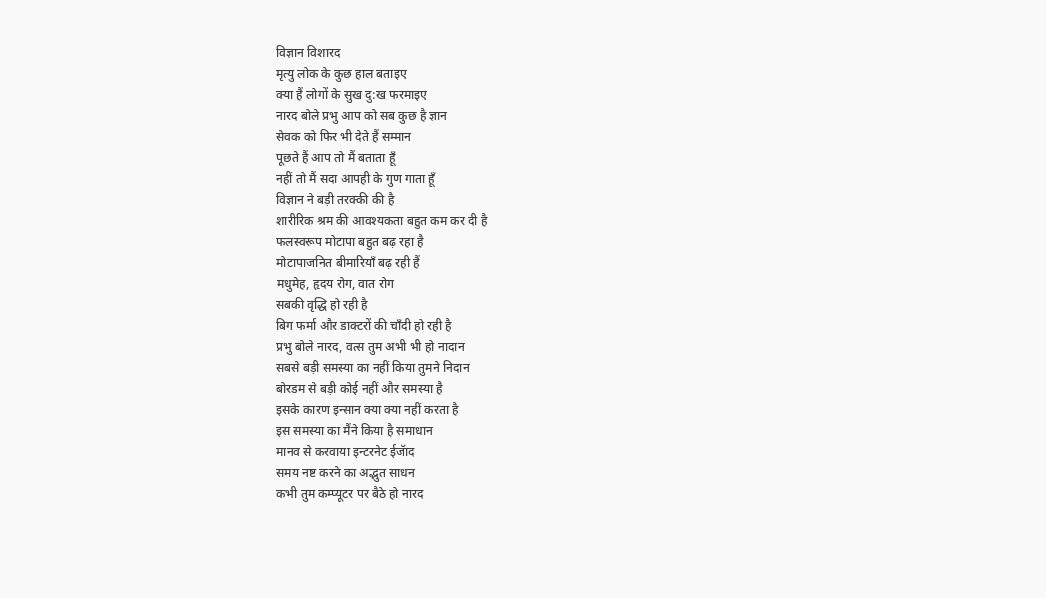विज्ञान विशारद
मृत्यु लोक के कुछ हाल बताइए
क्या हैं लोगों के सुख दु:ख फरमाइए
नारद बोले प्रभु आप को सब कुछ है ज्ञान
सेवक को फिर भी देते हैं सम्मान
पूछते हैं आप तो मैं बताता हूँ
नहीं तो मैं सदा आपही के गुण गाता हूँ
विज्ञान ने बड़ी तरक्की की है
शारीरिक श्रम की आवश्यकता बहुत कम कर दी है
फलस्वरूप मोटापा बहुत बढ़ रहा है
मोटापाजनित बीमारियाँ बढ़ रही हैं
मधुमेह, हृदय रोग, वात रोग
सबकी वृद्धि हो रही है
बिग फर्मा और डाक्टरों की चाँदी हो रही है
प्रभु बोले नारद, वत्स तुम अभी भी हो नादान
सबसे बड़ी समस्या का नहीं किया तुमने निदान
बोरडम से बड़ी कोई नहीं और समस्या है
इसके कारण इन्सान क्या क्या नहीं करता है
इस समस्या का मैंने किया है समाधान
मानव से करवाया इन्टरनेट ईजॅाद
समय नष्ट करने का अद्भुत साधन
कभी तुम कम्प्यूटर पर बैठे हो नारद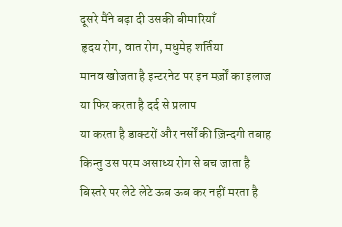दूसरे मैंने बढ़ा दी उसकी बीमारियाँ
हृदय रोग, वात रोग, मधुमेह शर्तिया
मानव खोजता है इन्टरनेट पर इन मर्ज़ों का इलाज
या फिर करता है दर्द से प्रलाप
या करता है डाक्टरों और नर्सों की ज़िन्दगी तबाह
किन्तु उस परम असाध्य रोग से बच जाता है
बिस्तरे पर लेटे लेटे ऊब ऊब कर नहीं मरता है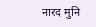नारद मुनि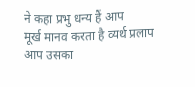ने कहा प्रभु धन्य हैं आप
मूर्ख मानव करता है व्यर्थ प्रलाप
आप उसका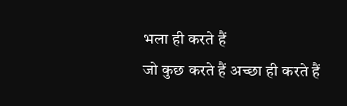भला ही करते हैं
जो कुछ करते हैं अच्छा ही करते हैं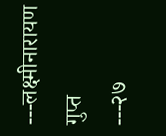---लक्ष्मीनारायण गुप्त
---२७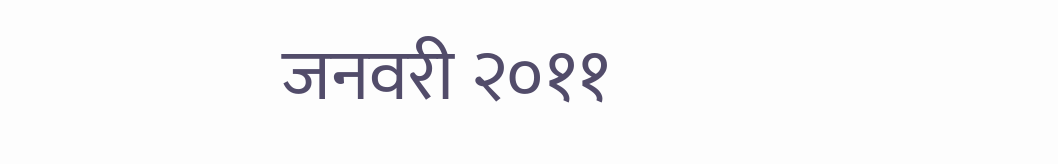जनवरी २०११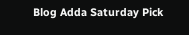Blog Adda Saturday Pick